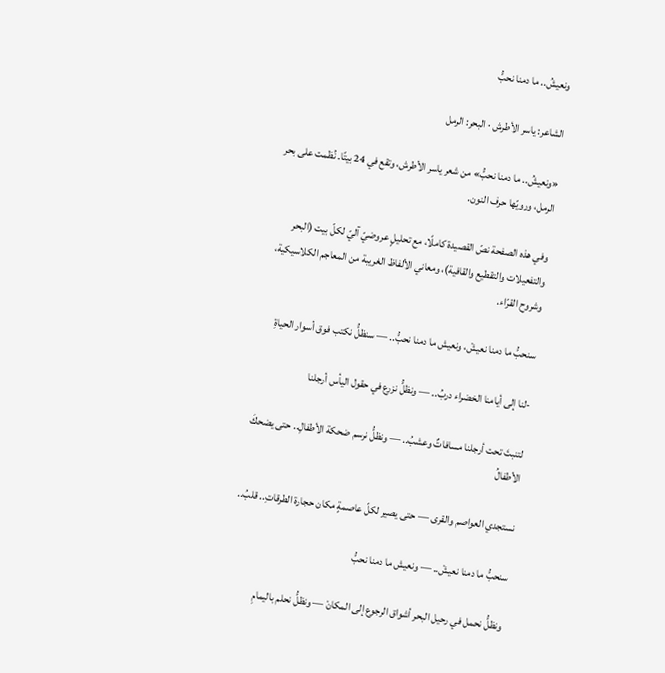ونعيشُ.. ما دمنا نحبُّ

الشاعر: ياسر الأطرش · البحر: الرمل

«ونعيشُ.. ما دمنا نحبُّ» من شعر ياسر الأطرش، وتقع في 24 بيتًا. نُظمت على بحر الرمل، ورويّها حرف النون.

وفي هذه الصفحة نصّ القصيدة كاملًا، مع تحليلٍ عروضيّ آليّ لكلّ بيت (البحر والتفعيلات والتقطيع والقافية)، ومعاني الألفاظ الغريبة من المعاجم الكلاسيكية، وشروح القرّاء.

سنحبُّ ما دمنا نعيشْ، ونعيش ما دمنا نحبُّ.. — سنظلُّ نكتب فوق أسوار الحياةِ

-لنا إلى أيامنا الخضراء دربُ.. — ونظلُّ نزرع في حقول اليأس أرجلنا

لتنبتَ تحت أرجلنا مسافاتٌ وعشبُ.. — ونظلُّ نرسم ضحكة الأطفالِ.. حتى يضحكَ الأطفالُ

نستجدي العواصم والقرى — حتى يصير لكلّ عاصمةٍ مكان حجارة الطرقاتِ.. قلبُ..

سنحبُّ ما دمنا نعيشْ.. — ونعيش ما دمنا نحبُّ

ونظلُّ نحمل في رحيل البحر أشواق الرجوع إلى المكانْ — ونظلُّ نحلم باليمامِ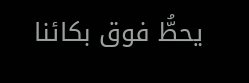يحطُّ فوق بكائنا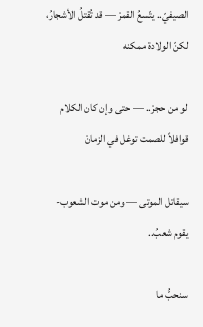الصيفيّ.. يتّسعُ القمرْ — قد تُقتلُ الأشجارُ، لكنّ الولادة ممكنه

لو من حجرْ.. — حتى وإن كان الكلام قوافلاً للصمت توغل في الزمانْ

سيقاتل الموتى — ومن موت الشعوب- يقوم شعبُ..

سنحبُّ ما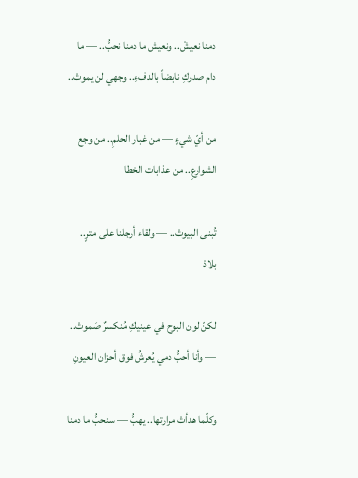دمنا نعيشْ.. ونعيش ما دمنا نحبُّ.. — ما دام صدركِ نابضاً بالدفءِ.. وجهي لن يموتْ..

من أيّ شيءٍ — من غبار الحلمِ.. من وجع الشوارعِ.. من عذابات الخطا

تُبنى البيوتْ.. — ولقاء أرجلنا على مترٍ.. بلادْ

لكنّ لون البوح في عينيكِ مُنكسرٌ صَموتْ.. — وأنا أحبُّ دمي يُعرشُ فوق أحزان العيونِ

وكلّما هدأتْ مرارتها.. يهبُّ — سنحبُّ ما دمنا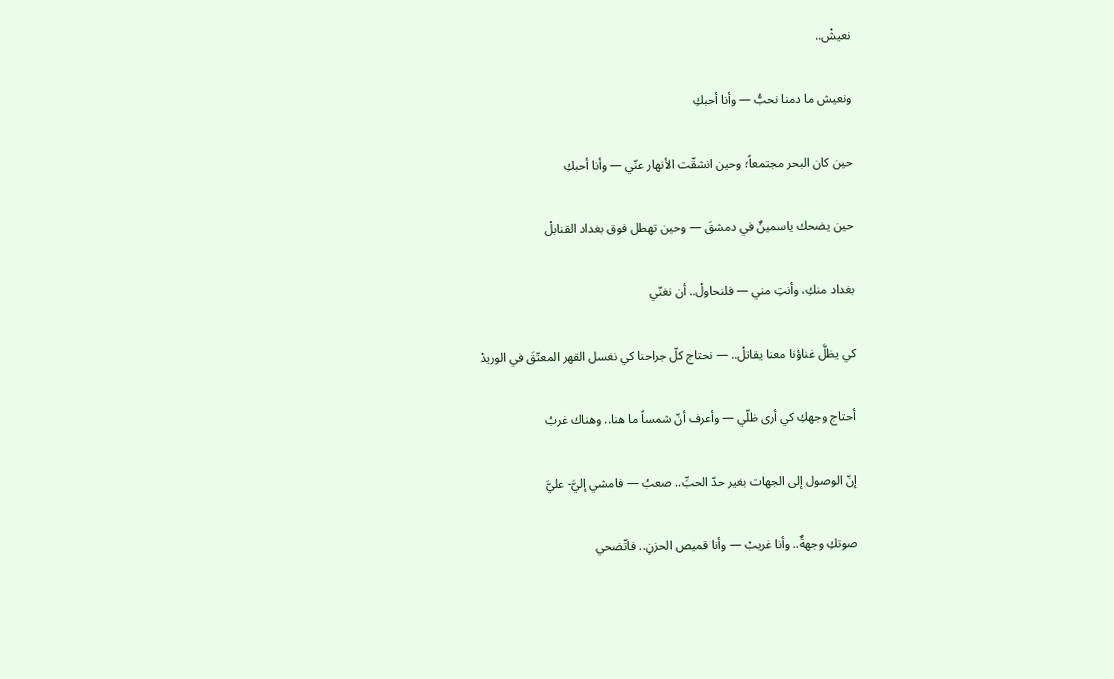نعيشْ..

ونعيش ما دمنا نحبُّ — وأنا أحبكِ

حين كان البحر مجتمعاً؛ وحين انشقّت الأنهار عنّي — وأنا أحبكِ

حين يضحك ياسمينٌ في دمشقَ — وحين تهطل فوق بغداد القنابلْ

بغداد منكِ، وأنتِ مني — فلنحاولْ.. أن نغنّي

كي يظلَّ غناؤنا معنا يقاتلْ.. — نحتاج كلّ جراحنا كي نغسل القهر المعتّقَ في الوريدْ

أحتاج وجهكِ كي أرى ظلّي — وأعرف أنّ شمساً ما هنا.. وهناك غربُ

إنّ الوصول إلى الجهات بغير حدّ الحبِّ.. صعبُ — فامشي إليَّ- عليَّ

صوتكِ وجهةٌ.. وأنا غريبْ — وأنا قميص الحزنِ.. فاتّضحي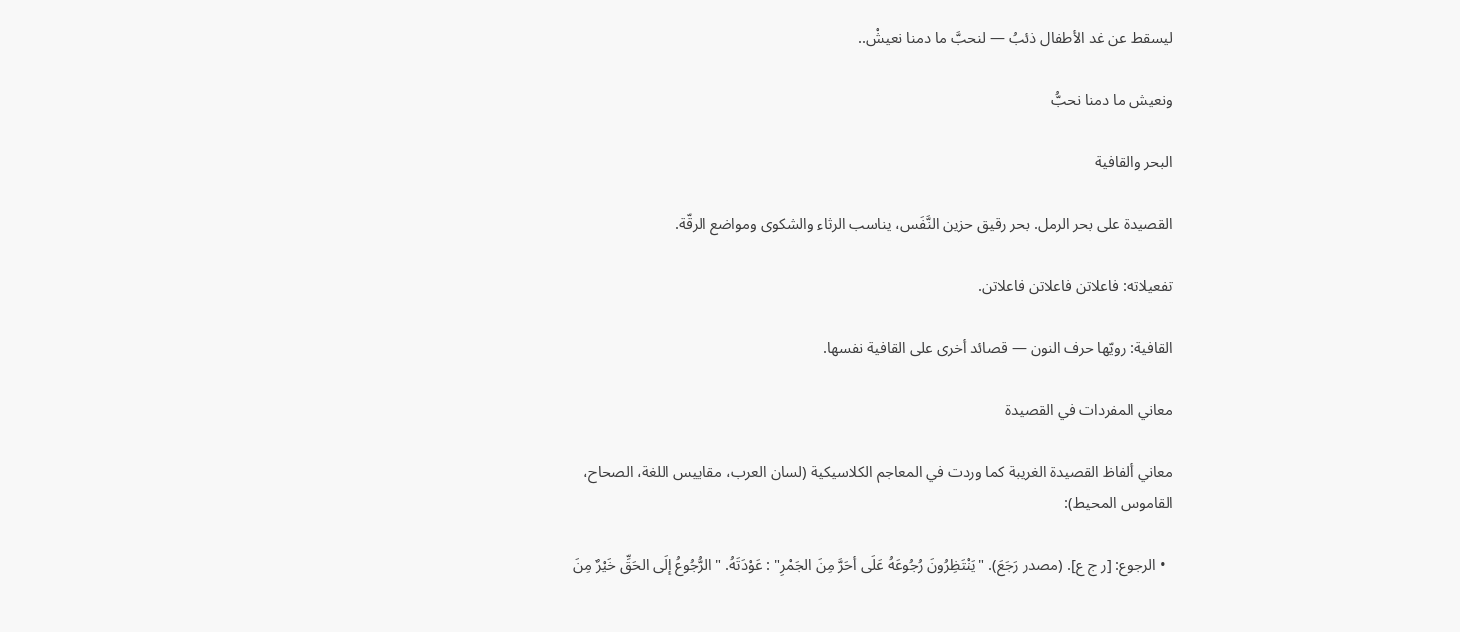ليسقط عن غد الأطفال ذئبُ — لنحبَّ ما دمنا نعيشْ..

ونعيش ما دمنا نحبُّ

البحر والقافية

القصيدة على بحر الرمل. بحر رقيق حزين النَّفَس، يناسب الرثاء والشكوى ومواضع الرقّة.

تفعيلاته: فاعلاتن فاعلاتن فاعلاتن.

القافية: رويّها حرف النون — قصائد أخرى على القافية نفسها.

معاني المفردات في القصيدة

معاني ألفاظ القصيدة الغريبة كما وردت في المعاجم الكلاسيكية (لسان العرب، مقاييس اللغة، الصحاح، القاموس المحيط):

  • الرجوع: [ر ج ع]. (مصدر رَجَعَ). "يَنْتَظِرُونَ رُجُوعَهُ عَلَى أحَرَّ مِنَ الجَمْرِ" : عَوْدَتَهُ. "الرُّجُوعُ إلَى الحَقِّ خَيْرٌ مِنَ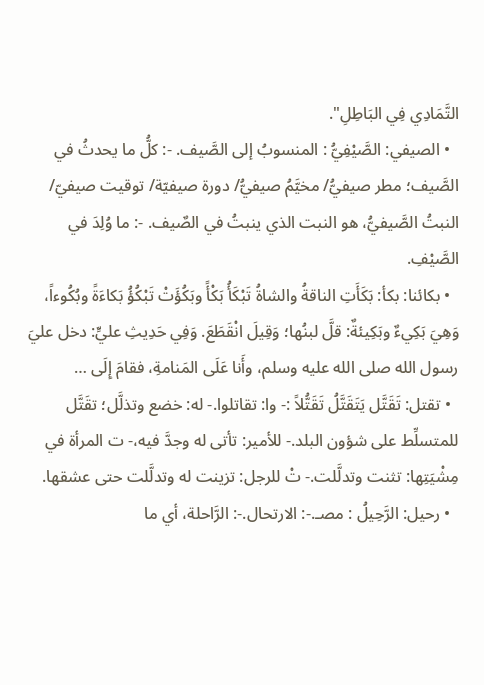التَّمَادِي فِي البَاطِلِ".
  • الصيفي: الصَّيْفِيُّ : المنسوبُ إلى الصَّيف. -: كلُّ ما يحدثُ في الصَّيف؛ مطر صيفيُّ/ مخيَّمُ صيفيُّ/ دورة صيفيّة/ توقيت صيفيّ/ النبتُ الصَّيفيُّ، هو النبت الذي ينبتُ في الصٌيف. -: ما وُلِدَ في الصَّيْفِ.
  • بكائنا: بكأ: بَكَأَتِ الناقةُ والشاةُ تَبْكَأُ بَكْأً وبَكُؤَتْ تَبْكُؤُ بَكاءَةً وبُكُوءاً، وَهِيَ بَكِيءٌ وبَكِيئةٌ: قلَّ لبنُها؛ وَقِيلَ انْقَطَعَ. وَفِي حَدِيثِ عليٍّ: دخل عليَ رسول الله صلى الله عليه وسلم، وأَنا عَلَى المَنامةِ، فقامَ إِلَى …
  • تقتل: تَقَتَّل يَتَقَتَّلُ تَقَتُّلاً :- وا: تقاتلوا.- له: خضع وتذلَّل؛ تقَتَّل للمتسلِّط على شؤون البلد.- للأمير: تأتى له وجدَّ فيه،- ت المرأة في مِشْيَتِها: تثنت وتدلَّلت.- تْ للرجل: تزينت له وتدلَّلت حتى عشقها.
  • رحيل: الرَّحِيلُ : مصـ.-: الارتحال.-: الرَّاحلة، أي ما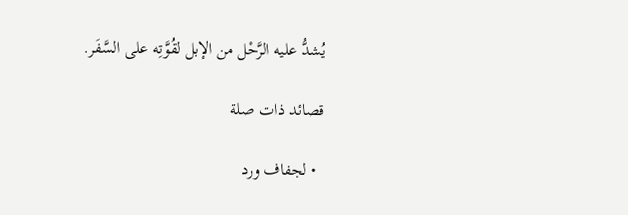يُشدُّ عليه الرَّحْل من الإبل لقُوَّتِه على السَّفَر.

قصائد ذات صلة

  • لجفاف ورد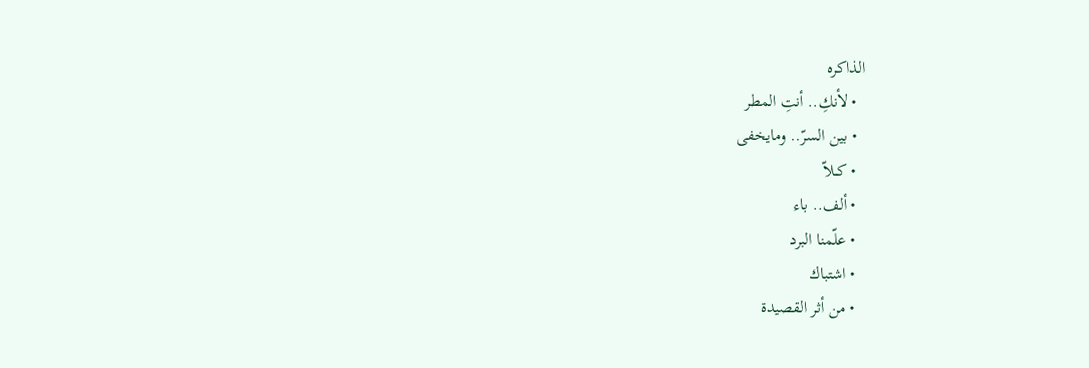الذاكره
  • لأنكِ.. أنتِ المطر
  • بين السرّ.. ومايخفى
  • كــلاّ
  • ألف.. باء
  • علّمنا البرد
  • اشتباك
  • من أثر القصيدة